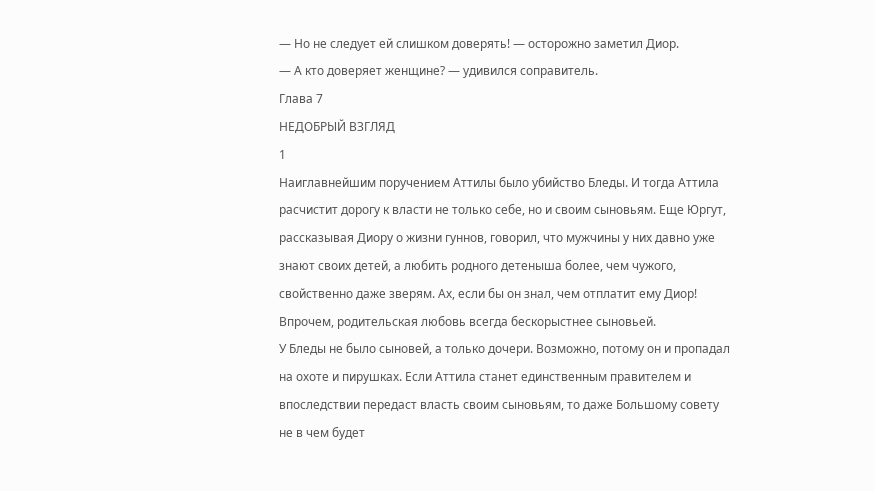— Но не следует ей слишком доверять! — осторожно заметил Диор.
— А кто доверяет женщине? — удивился соправитель.
Глава 7
НЕДОБРЫЙ ВЗГЛЯД
1
Наиглавнейшим поручением Аттилы было убийство Бледы. И тогда Аттила расчистит дорогу к власти не только себе, но и своим сыновьям. Еще Юргут, рассказывая Диору о жизни гуннов, говорил, что мужчины у них давно уже знают своих детей, а любить родного детеныша более, чем чужого, свойственно даже зверям. Ах, если бы он знал, чем отплатит ему Диор! Впрочем, родительская любовь всегда бескорыстнее сыновьей.
У Бледы не было сыновей, а только дочери. Возможно, потому он и пропадал на охоте и пирушках. Если Аттила станет единственным правителем и впоследствии передаст власть своим сыновьям, то даже Большому совету не в чем будет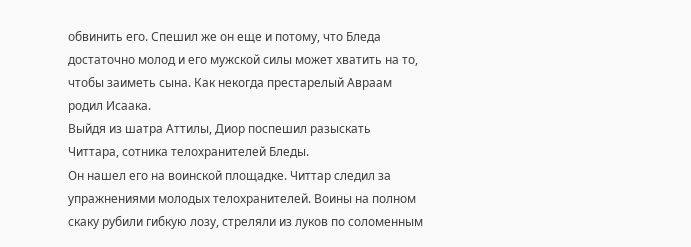обвинить его. Спешил же он еще и потому, что Бледа достаточно молод и его мужской силы может хватить на то, чтобы заиметь сына. Как некогда престарелый Авраам родил Исаака.
Выйдя из шатра Аттилы, Диор поспешил разыскать Читтара, сотника телохранителей Бледы.
Он нашел его на воинской площадке. Читтар следил за упражнениями молодых телохранителей. Воины на полном скаку рубили гибкую лозу, стреляли из луков по соломенным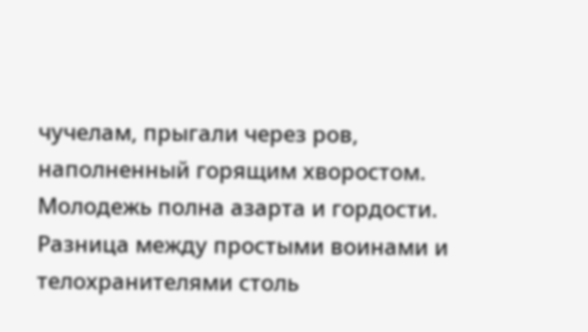чучелам, прыгали через ров, наполненный горящим хворостом. Молодежь полна азарта и гордости. Разница между простыми воинами и телохранителями столь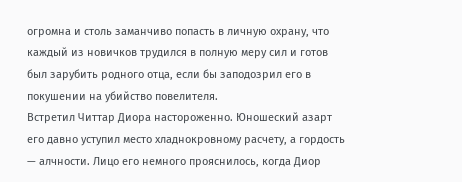огромна и столь заманчиво попасть в личную охрану, что каждый из новичков трудился в полную меру сил и готов был зарубить родного отца, если бы заподозрил его в покушении на убийство повелителя.
Встретил Читтар Диора настороженно. Юношеский азарт его давно уступил место хладнокровному расчету, а гордость — алчности. Лицо его немного прояснилось, когда Диор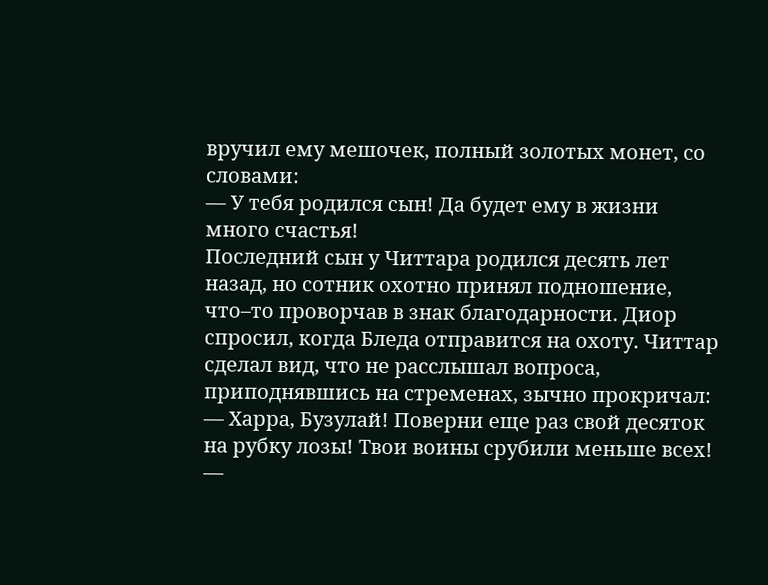вручил ему мешочек, полный золотых монет, со словами:
— У тебя родился сын! Да будет ему в жизни много счастья!
Последний сын у Читтара родился десять лет назад, но сотник охотно принял подношение, что–то проворчав в знак благодарности. Диор спросил, когда Бледа отправится на охоту. Читтар сделал вид, что не расслышал вопроса, приподнявшись на стременах, зычно прокричал:
— Харра, Бузулай! Поверни еще раз свой десяток на рубку лозы! Твои воины срубили меньше всех! —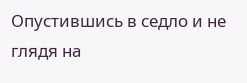Опустившись в седло и не глядя на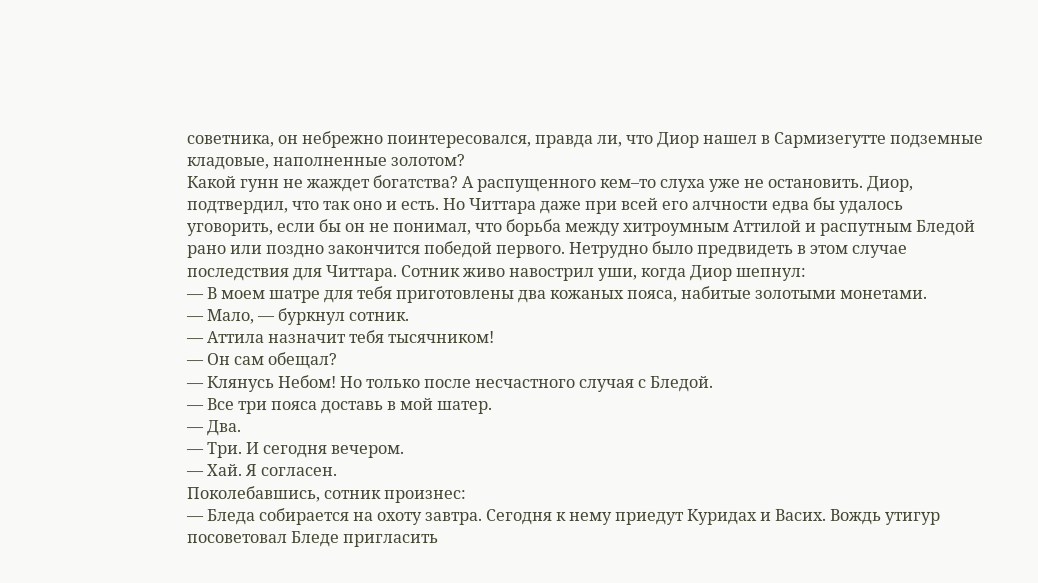советника, он небрежно поинтересовался, правда ли, что Диор нашел в Сармизегутте подземные кладовые, наполненные золотом?
Какой гунн не жаждет богатства? А распущенного кем–то слуха уже не остановить. Диор, подтвердил, что так оно и есть. Но Читтара даже при всей его алчности едва бы удалось уговорить, если бы он не понимал, что борьба между хитроумным Аттилой и распутным Бледой рано или поздно закончится победой первого. Нетрудно было предвидеть в этом случае последствия для Читтара. Сотник живо навострил уши, когда Диор шепнул:
— В моем шатре для тебя приготовлены два кожаных пояса, набитые золотыми монетами.
— Мало, — буркнул сотник.
— Аттила назначит тебя тысячником!
— Он сам обещал?
— Клянусь Небом! Но только после несчастного случая с Бледой.
— Все три пояса доставь в мой шатер.
— Два.
— Три. И сегодня вечером.
— Хай. Я согласен.
Поколебавшись, сотник произнес:
— Бледа собирается на охоту завтра. Сегодня к нему приедут Куридах и Васих. Вождь утигур посоветовал Бледе пригласить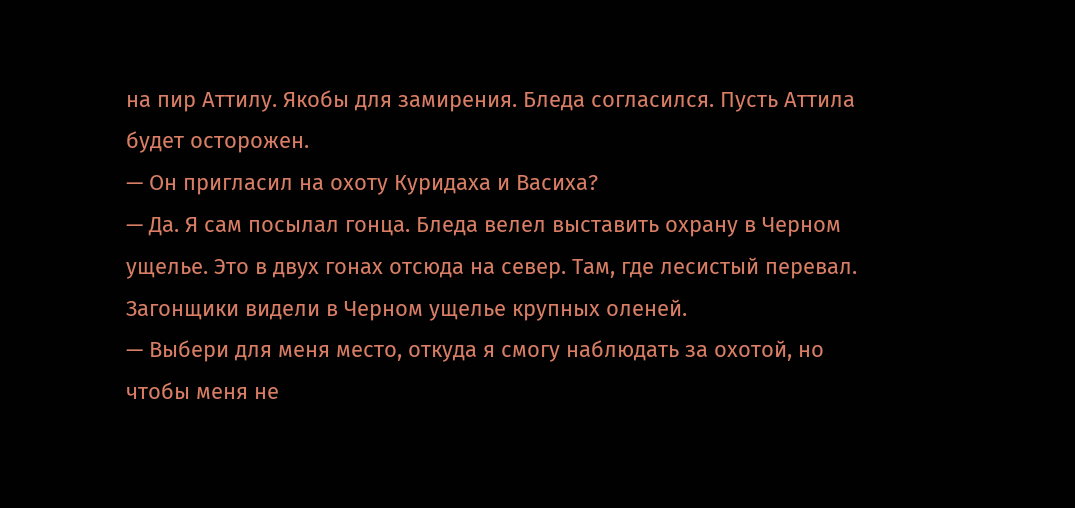на пир Аттилу. Якобы для замирения. Бледа согласился. Пусть Аттила будет осторожен.
— Он пригласил на охоту Куридаха и Васиха?
— Да. Я сам посылал гонца. Бледа велел выставить охрану в Черном ущелье. Это в двух гонах отсюда на север. Там, где лесистый перевал. Загонщики видели в Черном ущелье крупных оленей.
— Выбери для меня место, откуда я смогу наблюдать за охотой, но чтобы меня не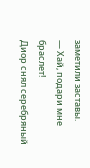заметили заставы.
— Хай, подари мне браслет!
Диор снял серебряный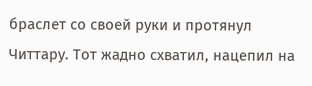браслет со своей руки и протянул Читтару. Тот жадно схватил, нацепил на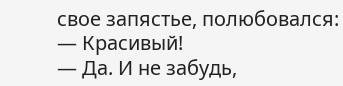свое запястье, полюбовался:
— Красивый!
— Да. И не забудь,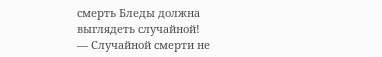смерть Бледы должна выглядеть случайной!
— Случайной смерти не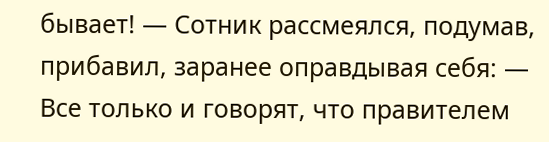бывает! — Сотник рассмеялся, подумав, прибавил, заранее оправдывая себя: — Все только и говорят, что правителем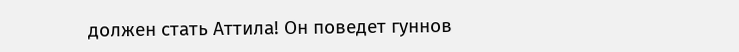должен стать Аттила! Он поведет гуннов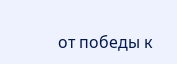от победы к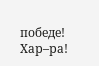победе! Хар–ра!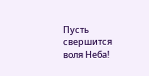Пусть свершится воля Неба!